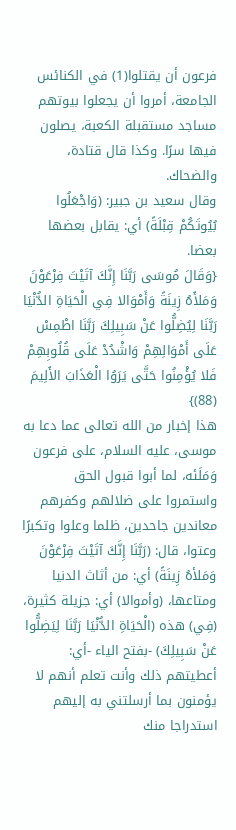فرعون أن يقتلوا(1) في الكنائس الجامعة، أمروا أن يجعلوا بيوتهم مساجد مستقبلة الكعبة، يصلون فيها سرًا. وكذا قال قتادة، والضحاك.
وقال سعيد بن جبير: (وَاجْعَلُوا بُيُوتَكُمْ قِبْلَةً) أي: يقابل بعضها بعضا.
{وَقَالَ مُوسَى رَبَّنَا إِنَّكَ آتَيْتَ فِرْعَوْنَ وَمَلأَهُ زِينَةً وَأَمْوَالا فِي الْحَيَاةِ الدُّنْيَا رَبَّنَا لِيُضِلُّوا عَنْ سَبِيلِكَ رَبَّنَا اطْمِسْ عَلَى أَمْوَالِهِمْ وَاشْدُدْ عَلَى قُلُوبِهِمْ فَلا يُؤْمِنُوا حَتَّى يَرَوُا الْعَذَابَ الأَلِيمَ (88)}
هذا إخبار من الله تعالى عما دعا به موسى، عليه السلام، على فرعون وَمَلَئه، لما أبوا قبول الحق واستمروا على ضلالهم وكفرهم معاندين جاحدين، ظلما وعلوا وتكبرًا وعتوا، قال: (رَبَّنَا إِنَّكَ آتَيْتَ فِرْعَوْنَ وَمَلأهُ زِينَةً) أي: من أثاث الدنيا ومتاعها، (وأموالا) أي: جزيلة كثيرة، (فِي) هذه (الْحَيَاةِ الدُّنْيَا رَبَّنَا لِيَضِلُّوا عَنْ سَبِيلِكَ) -بفتح الياء -أي: أعطيتهم ذلك وأنت تعلم أنهم لا يؤمنون بما أرسلتني به إليهم استدراجا منك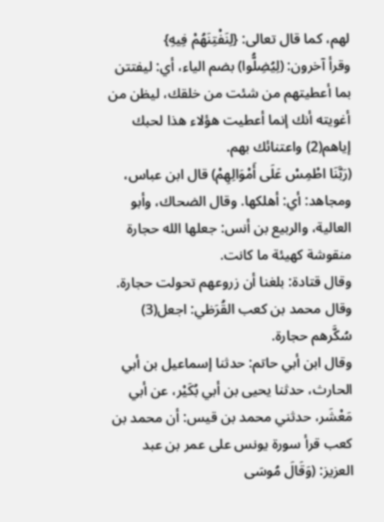لهم، كما قال تعالى: {لِنَفْتِنَهُمْ فِيهِ}
وقرأ آخرون: (لِيُضِلُّوا) بضم الياء، أي: ليفتتن بما أعطيتهم من شئت من خلقك، ليظن من أغويته أنك إنما أعطيت هؤلاء هذا لحبك إياهم(2) واعتنائك بهم.
(رَبَّنَا اطْمِسْ عَلَى أَمْوَالِهِمْ) قال ابن عباس، ومجاهد: أي: أهلكها. وقال الضحاك، وأبو العالية، والربيع بن أنس: جعلها الله حجارة منقوشة كهيئة ما كانت.
وقال قتادة: بلغنا أن زروعهم تحولت حجارة.
وقال محمد بن كعب القُرَظي: اجعل(3) سُكَّرهم حجارة.
وقال ابن أبي حاتم: حدثنا إسماعيل بن أبي الحارث، حدثنا يحيى بن أبي بُكَيْر، عن أبي مَعْشَر، حدثني محمد بن قيس: أن محمد بن كعب قرأ سورة يونس على عمر بن عبد العزيز: (وَقَالَ مُوسَى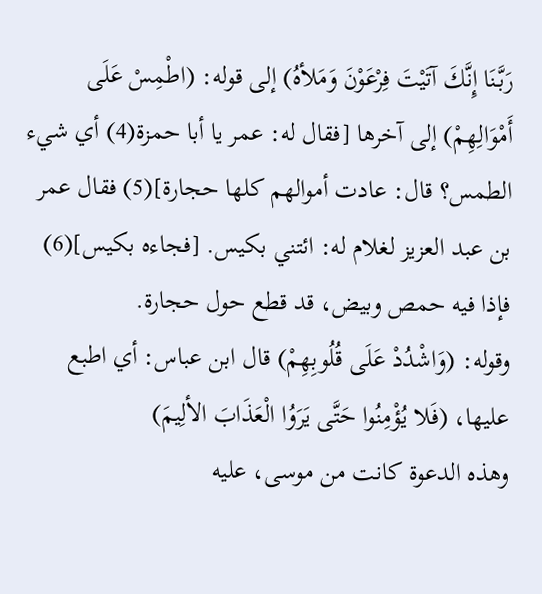رَبَّنَا إِنَّكَ آتَيْتَ فِرْعَوْنَ وَمَلأهُ) إلى قوله: (اطْمِسْ عَلَى أَمْوَالِهِمْ) إلى آخرها [فقال له: عمر يا أبا حمزة(4) أي شيء الطمس؟ قال: عادت أموالهم كلها حجارة](5) فقال عمر بن عبد العزيز لغلام له: ائتني بكيس. [فجاءه بكيس](6) فإذا فيه حمص وبيض، قد قطع حول حجارة.
وقوله: (وَاشْدُدْ عَلَى قُلُوبِهِمْ) قال ابن عباس: أي اطبع عليها، (فَلا يُؤْمِنُوا حَتَّى يَرَوُا الْعَذَابَ الألِيمَ)
وهذه الدعوة كانت من موسى، عليه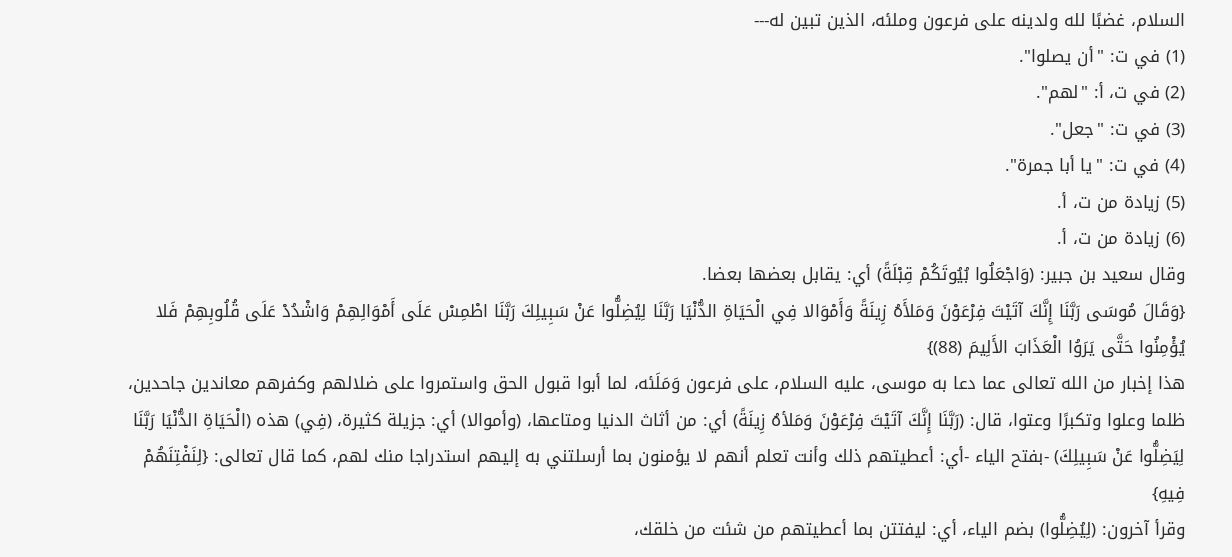السلام، غضبًا لله ولدينه على فرعون وملئه، الذين تبين له---
(1) في ت: "أن يصلوا".
(2) في ت، أ: "لهم".
(3) في ت: "جعل".
(4) في ت: "يا أبا جمرة".
(5) زيادة من ت، أ.
(6) زيادة من ت، أ.
وقال سعيد بن جبير: (وَاجْعَلُوا بُيُوتَكُمْ قِبْلَةً) أي: يقابل بعضها بعضا.
{وَقَالَ مُوسَى رَبَّنَا إِنَّكَ آتَيْتَ فِرْعَوْنَ وَمَلأَهُ زِينَةً وَأَمْوَالا فِي الْحَيَاةِ الدُّنْيَا رَبَّنَا لِيُضِلُّوا عَنْ سَبِيلِكَ رَبَّنَا اطْمِسْ عَلَى أَمْوَالِهِمْ وَاشْدُدْ عَلَى قُلُوبِهِمْ فَلا يُؤْمِنُوا حَتَّى يَرَوُا الْعَذَابَ الأَلِيمَ (88)}
هذا إخبار من الله تعالى عما دعا به موسى، عليه السلام، على فرعون وَمَلَئه، لما أبوا قبول الحق واستمروا على ضلالهم وكفرهم معاندين جاحدين، ظلما وعلوا وتكبرًا وعتوا، قال: (رَبَّنَا إِنَّكَ آتَيْتَ فِرْعَوْنَ وَمَلأهُ زِينَةً) أي: من أثاث الدنيا ومتاعها، (وأموالا) أي: جزيلة كثيرة، (فِي) هذه (الْحَيَاةِ الدُّنْيَا رَبَّنَا لِيَضِلُّوا عَنْ سَبِيلِكَ) -بفتح الياء -أي: أعطيتهم ذلك وأنت تعلم أنهم لا يؤمنون بما أرسلتني به إليهم استدراجا منك لهم، كما قال تعالى: {لِنَفْتِنَهُمْ فِيهِ}
وقرأ آخرون: (لِيُضِلُّوا) بضم الياء، أي: ليفتتن بما أعطيتهم من شئت من خلقك،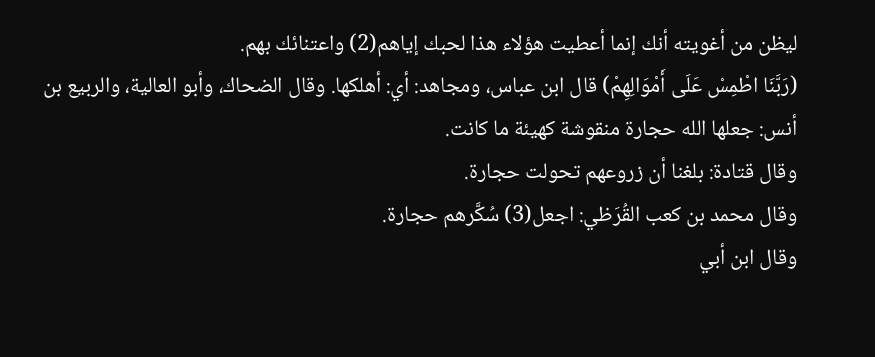ليظن من أغويته أنك إنما أعطيت هؤلاء هذا لحبك إياهم(2) واعتنائك بهم.
(رَبَّنَا اطْمِسْ عَلَى أَمْوَالِهِمْ) قال ابن عباس، ومجاهد: أي: أهلكها. وقال الضحاك، وأبو العالية، والربيع بن أنس: جعلها الله حجارة منقوشة كهيئة ما كانت.
وقال قتادة: بلغنا أن زروعهم تحولت حجارة.
وقال محمد بن كعب القُرَظي: اجعل(3) سُكَّرهم حجارة.
وقال ابن أبي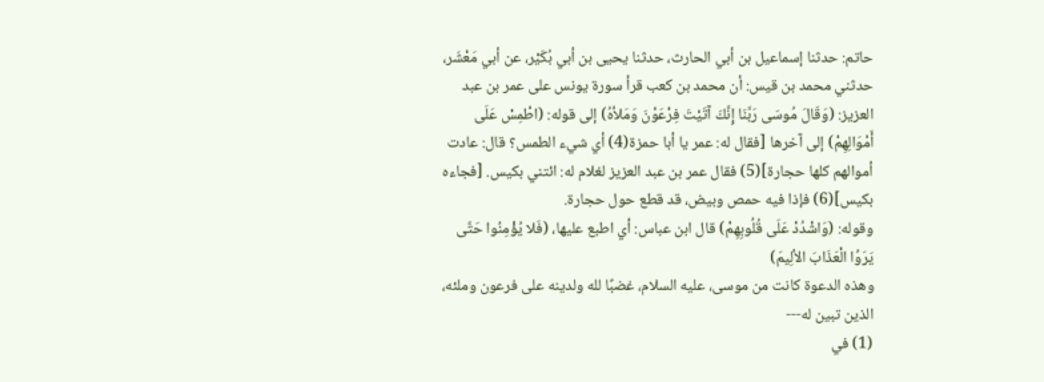حاتم: حدثنا إسماعيل بن أبي الحارث، حدثنا يحيى بن أبي بُكَيْر، عن أبي مَعْشَر، حدثني محمد بن قيس: أن محمد بن كعب قرأ سورة يونس على عمر بن عبد العزيز: (وَقَالَ مُوسَى رَبَّنَا إِنَّكَ آتَيْتَ فِرْعَوْنَ وَمَلأهُ) إلى قوله: (اطْمِسْ عَلَى أَمْوَالِهِمْ) إلى آخرها [فقال له: عمر يا أبا حمزة(4) أي شيء الطمس؟ قال: عادت أموالهم كلها حجارة](5) فقال عمر بن عبد العزيز لغلام له: ائتني بكيس. [فجاءه بكيس](6) فإذا فيه حمص وبيض، قد قطع حول حجارة.
وقوله: (وَاشْدُدْ عَلَى قُلُوبِهِمْ) قال ابن عباس: أي اطبع عليها، (فَلا يُؤْمِنُوا حَتَّى يَرَوُا الْعَذَابَ الألِيمَ)
وهذه الدعوة كانت من موسى، عليه السلام، غضبًا لله ولدينه على فرعون وملئه، الذين تبين له---
(1) في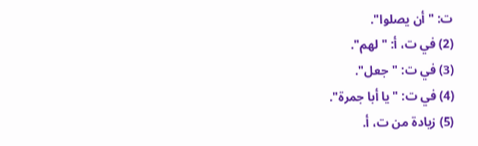ت: "أن يصلوا".
(2) في ت، أ: "لهم".
(3) في ت: "جعل".
(4) في ت: "يا أبا جمرة".
(5) زيادة من ت، أ.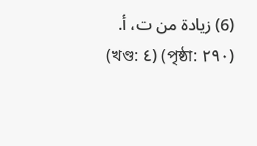(6) زيادة من ت، أ.
(খণ্ড: ٤) (পৃষ্ঠা: ٢٩٠)